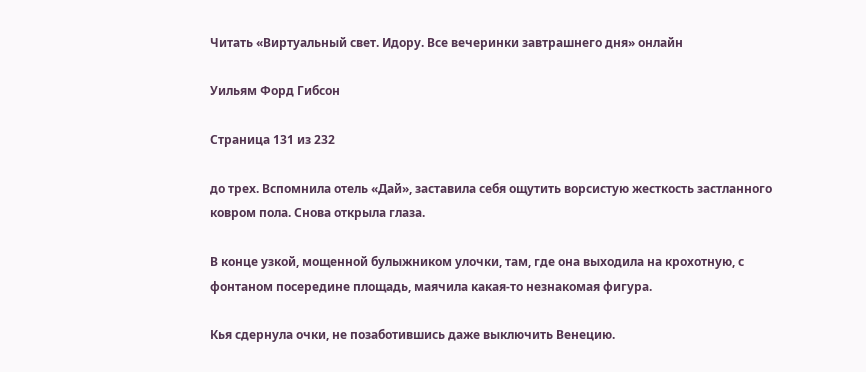Читать «Виртуальный свет. Идору. Все вечеринки завтрашнего дня» онлайн

Уильям Форд Гибсон

Страница 131 из 232

до трех. Вспомнила отель «Дай», заставила себя ощутить ворсистую жесткость застланного ковром пола. Снова открыла глаза.

В конце узкой, мощенной булыжником улочки, там, где она выходила на крохотную, с фонтаном посередине площадь, маячила какая-то незнакомая фигура.

Кья сдернула очки, не позаботившись даже выключить Венецию.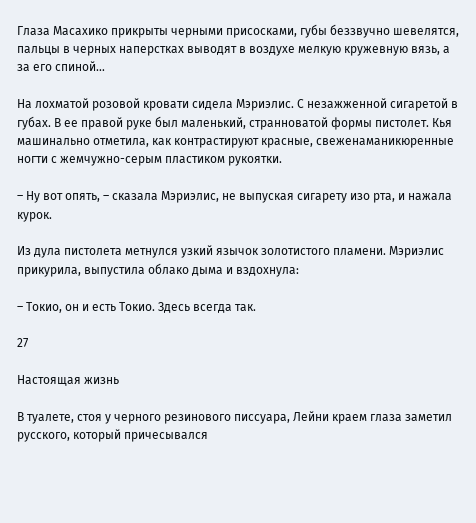Глаза Масахико прикрыты черными присосками, губы беззвучно шевелятся, пальцы в черных наперстках выводят в воздухе мелкую кружевную вязь, а за его спиной…

На лохматой розовой кровати сидела Мэриэлис. С незажженной сигаретой в губах. В ее правой руке был маленький, странноватой формы пистолет. Кья машинально отметила, как контрастируют красные, свеженаманикюренные ногти с жемчужно-серым пластиком рукоятки.

– Ну вот опять, – сказала Мэриэлис, не выпуская сигарету изо рта, и нажала курок.

Из дула пистолета метнулся узкий язычок золотистого пламени. Мэриэлис прикурила, выпустила облако дыма и вздохнула:

– Токио, он и есть Токио. Здесь всегда так.

27

Настоящая жизнь

В туалете, стоя у черного резинового писсуара, Лейни краем глаза заметил русского, который причесывался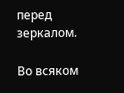перед зеркалом.

Во всяком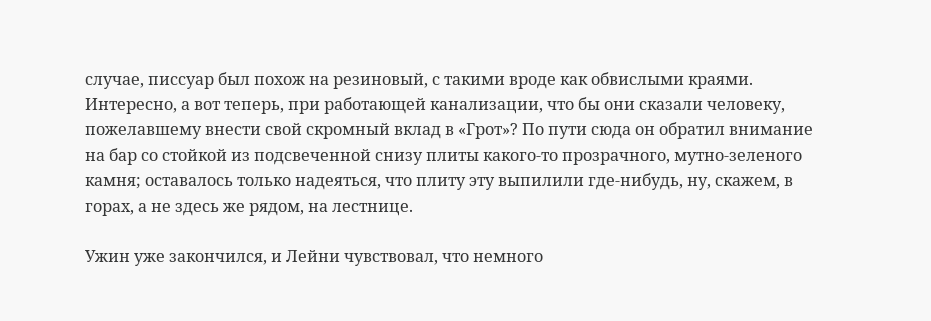случае, писсуар был похож на резиновый, с такими вроде как обвислыми краями. Интересно, а вот теперь, при работающей канализации, что бы они сказали человеку, пожелавшему внести свой скромный вклад в «Грот»? По пути сюда он обратил внимание на бар со стойкой из подсвеченной снизу плиты какого-то прозрачного, мутно-зеленого камня; оставалось только надеяться, что плиту эту выпилили где-нибудь, ну, скажем, в горах, а не здесь же рядом, на лестнице.

Ужин уже закончился, и Лейни чувствовал, что немного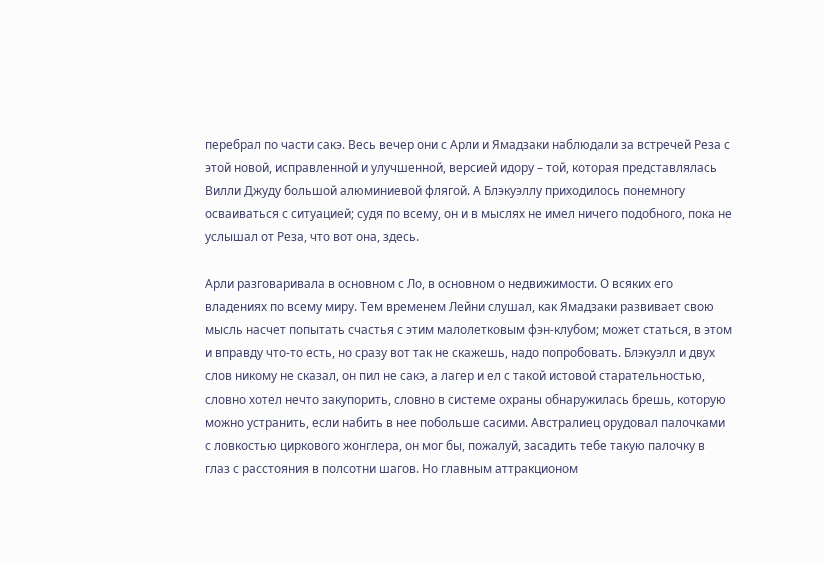перебрал по части сакэ. Весь вечер они с Арли и Ямадзаки наблюдали за встречей Реза с этой новой, исправленной и улучшенной, версией идору – той, которая представлялась Вилли Джуду большой алюминиевой флягой. А Блэкуэллу приходилось понемногу осваиваться с ситуацией; судя по всему, он и в мыслях не имел ничего подобного, пока не услышал от Реза, что вот она, здесь.

Арли разговаривала в основном с Ло, в основном о недвижимости. О всяких его владениях по всему миру. Тем временем Лейни слушал, как Ямадзаки развивает свою мысль насчет попытать счастья с этим малолетковым фэн-клубом; может статься, в этом и вправду что-то есть, но сразу вот так не скажешь, надо попробовать. Блэкуэлл и двух слов никому не сказал, он пил не сакэ, а лагер и ел с такой истовой старательностью, словно хотел нечто закупорить, словно в системе охраны обнаружилась брешь, которую можно устранить, если набить в нее побольше сасими. Австралиец орудовал палочками с ловкостью циркового жонглера, он мог бы, пожалуй, засадить тебе такую палочку в глаз с расстояния в полсотни шагов. Но главным аттракционом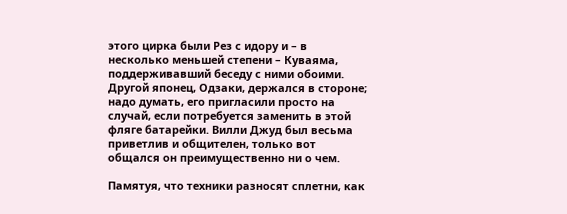этого цирка были Рез с идору и – в несколько меньшей степени – Куваяма, поддерживавший беседу с ними обоими. Другой японец, Одзаки, держался в стороне; надо думать, его пригласили просто на случай, если потребуется заменить в этой фляге батарейки. Вилли Джуд был весьма приветлив и общителен, только вот общался он преимущественно ни о чем.

Памятуя, что техники разносят сплетни, как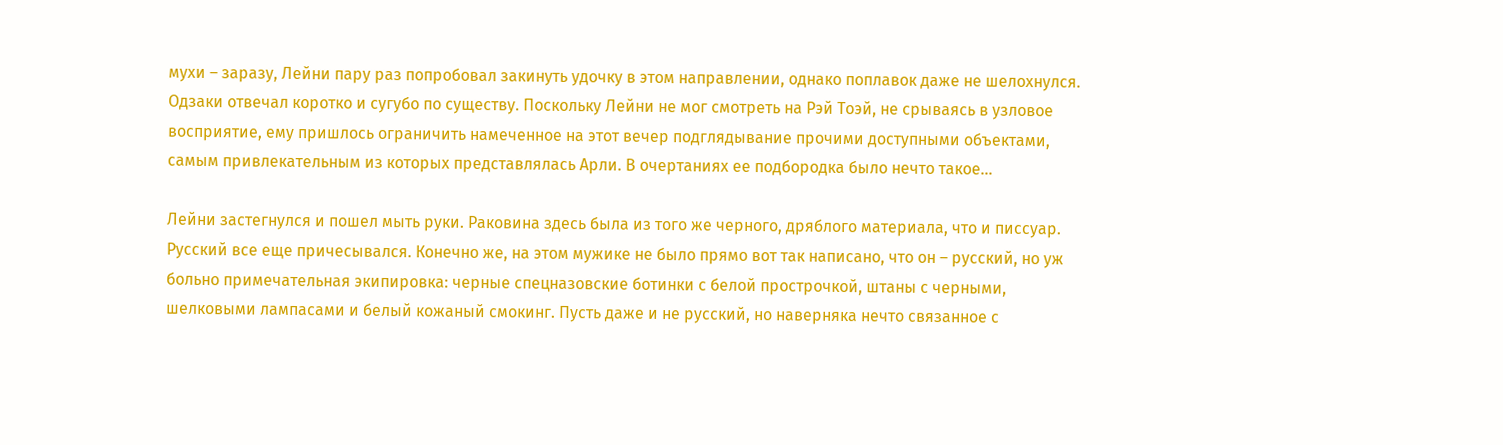мухи – заразу, Лейни пару раз попробовал закинуть удочку в этом направлении, однако поплавок даже не шелохнулся. Одзаки отвечал коротко и сугубо по существу. Поскольку Лейни не мог смотреть на Рэй Тоэй, не срываясь в узловое восприятие, ему пришлось ограничить намеченное на этот вечер подглядывание прочими доступными объектами, самым привлекательным из которых представлялась Арли. В очертаниях ее подбородка было нечто такое…

Лейни застегнулся и пошел мыть руки. Раковина здесь была из того же черного, дряблого материала, что и писсуар. Русский все еще причесывался. Конечно же, на этом мужике не было прямо вот так написано, что он – русский, но уж больно примечательная экипировка: черные спецназовские ботинки с белой прострочкой, штаны с черными, шелковыми лампасами и белый кожаный смокинг. Пусть даже и не русский, но наверняка нечто связанное с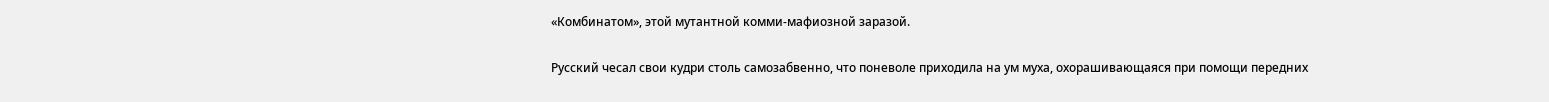«Комбинатом», этой мутантной комми-мафиозной заразой.

Русский чесал свои кудри столь самозабвенно, что поневоле приходила на ум муха, охорашивающаяся при помощи передних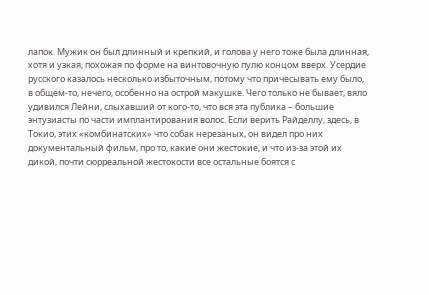лапок. Мужик он был длинный и крепкий, и голова у него тоже была длинная, хотя и узкая, похожая по форме на винтовочную пулю концом вверх. Усердие русского казалось несколько избыточным, потому что причесывать ему было, в общем-то, нечего, особенно на острой макушке. Чего только не бывает, вяло удивился Лейни, слыхавший от кого-то, что вся эта публика – большие энтузиасты по части имплантирования волос. Если верить Райделлу, здесь, в Токио, этих «комбинатских» что собак нерезаных, он видел про них документальный фильм, про то, какие они жестокие, и что из-за этой их дикой, почти сюрреальной жестокости все остальные боятся с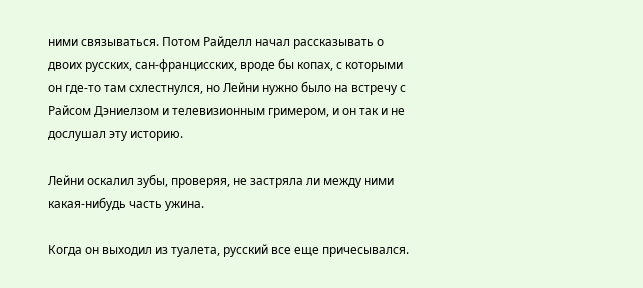ними связываться. Потом Райделл начал рассказывать о двоих русских, сан-францисских, вроде бы копах, с которыми он где-то там схлестнулся, но Лейни нужно было на встречу с Райсом Дэниелзом и телевизионным гримером, и он так и не дослушал эту историю.

Лейни оскалил зубы, проверяя, не застряла ли между ними какая-нибудь часть ужина.

Когда он выходил из туалета, русский все еще причесывался.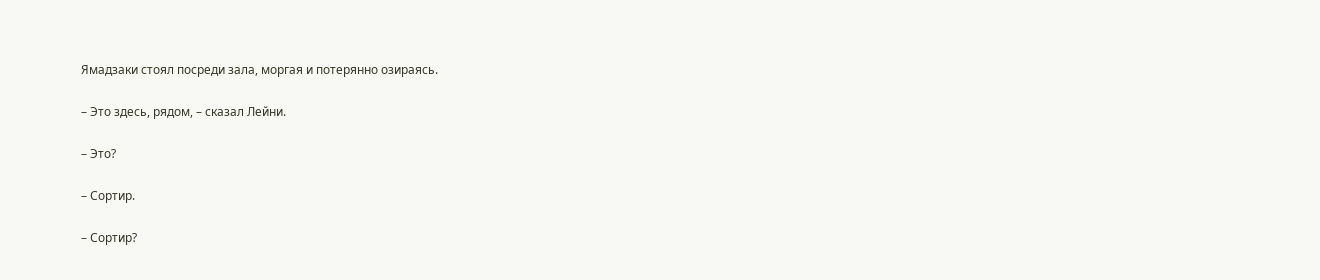Ямадзаки стоял посреди зала, моргая и потерянно озираясь.

– Это здесь, рядом, – сказал Лейни.

– Это?

– Сортир.

– Сортир?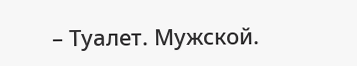– Туалет. Мужской.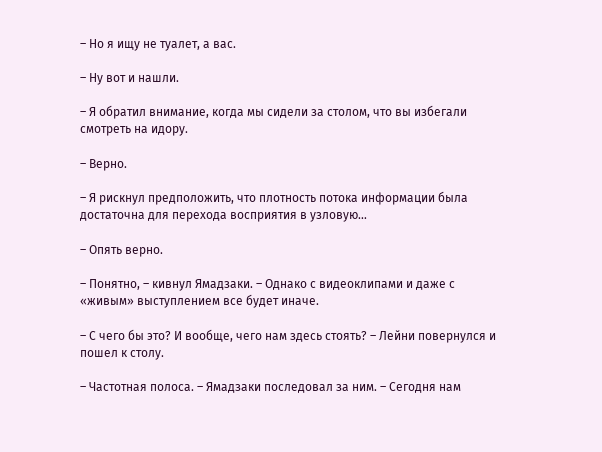– Но я ищу не туалет, а вас.

– Ну вот и нашли.

– Я обратил внимание, когда мы сидели за столом, что вы избегали смотреть на идору.

– Верно.

– Я рискнул предположить, что плотность потока информации была достаточна для перехода восприятия в узловую…

– Опять верно.

– Понятно, – кивнул Ямадзаки. – Однако с видеоклипами и даже с «живым» выступлением все будет иначе.

– С чего бы это? И вообще, чего нам здесь стоять? – Лейни повернулся и пошел к столу.

– Частотная полоса. – Ямадзаки последовал за ним. – Сегодня нам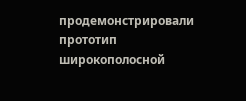продемонстрировали прототип широкополосной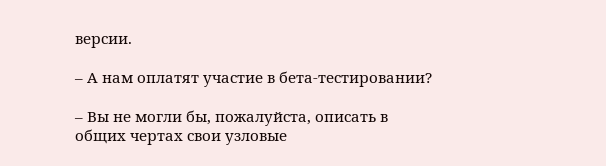версии.

– А нам оплатят участие в бета-тестировании?

– Вы не могли бы, пожалуйста, описать в общих чертах свои узловые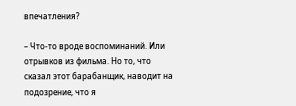впечатления?

– Что-то вроде воспоминаний. Или отрывков из фильма. Но то, что сказал этот барабанщик, наводит на подозрение, что я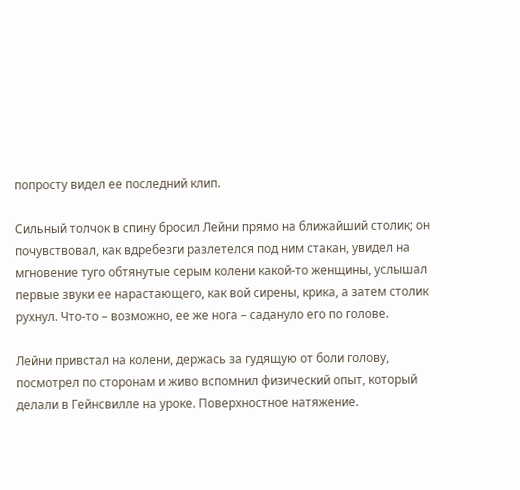попросту видел ее последний клип.

Сильный толчок в спину бросил Лейни прямо на ближайший столик; он почувствовал, как вдребезги разлетелся под ним стакан, увидел на мгновение туго обтянутые серым колени какой-то женщины, услышал первые звуки ее нарастающего, как вой сирены, крика, а затем столик рухнул. Что-то – возможно, ее же нога – садануло его по голове.

Лейни привстал на колени, держась за гудящую от боли голову, посмотрел по сторонам и живо вспомнил физический опыт, который делали в Гейнсвилле на уроке. Поверхностное натяжение.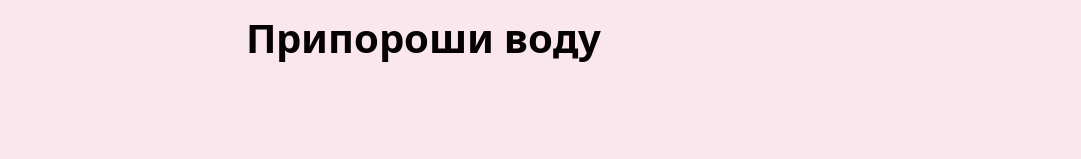Припороши воду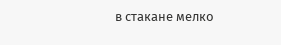в стакане мелко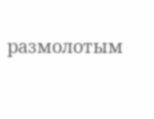размолотым